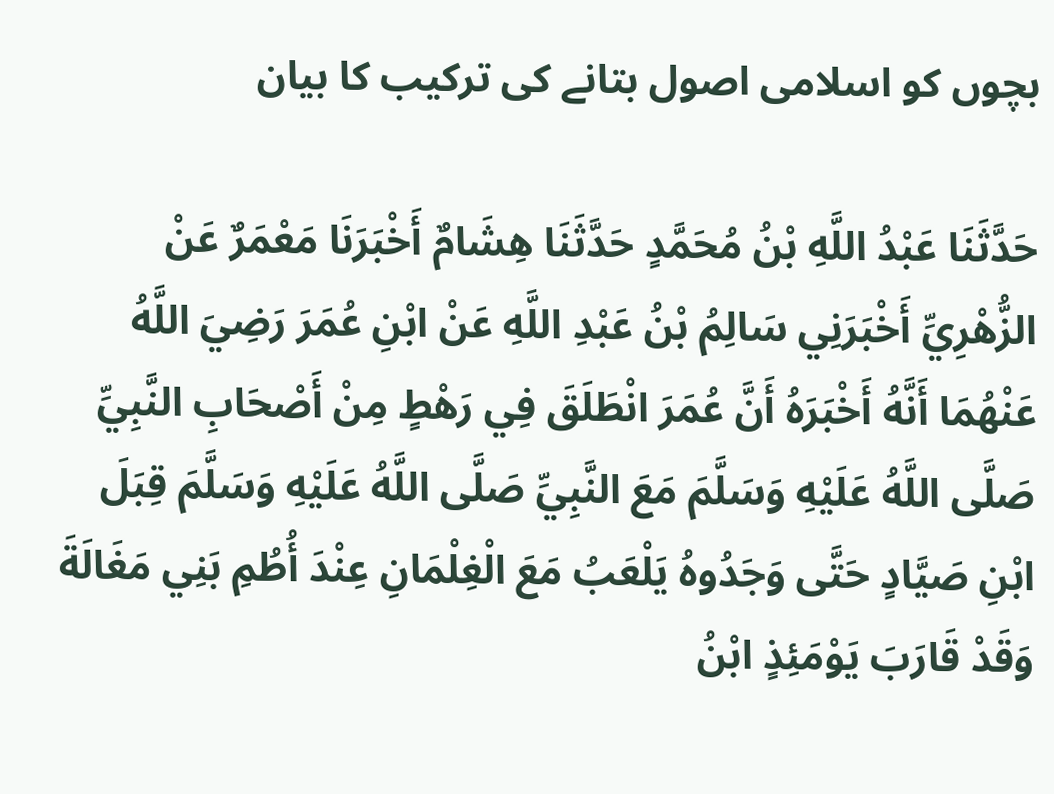بچوں کو اسلامی اصول بتانے کی ترکیب کا بیان

حَدَّثَنَا عَبْدُ اللَّهِ بْنُ مُحَمَّدٍ حَدَّثَنَا هِشَامٌ أَخْبَرَنَا مَعْمَرٌ عَنْ الزُّهْرِيِّ أَخْبَرَنِي سَالِمُ بْنُ عَبْدِ اللَّهِ عَنْ ابْنِ عُمَرَ رَضِيَ اللَّهُ عَنْهُمَا أَنَّهُ أَخْبَرَهُ أَنَّ عُمَرَ انْطَلَقَ فِي رَهْطٍ مِنْ أَصْحَابِ النَّبِيِّ صَلَّی اللَّهُ عَلَيْهِ وَسَلَّمَ مَعَ النَّبِيِّ صَلَّی اللَّهُ عَلَيْهِ وَسَلَّمَ قِبَلَ ابْنِ صَيَّادٍ حَتَّی وَجَدُوهُ يَلْعَبُ مَعَ الْغِلْمَانِ عِنْدَ أُطُمِ بَنِي مَغَالَةَ وَقَدْ قَارَبَ يَوْمَئِذٍ ابْنُ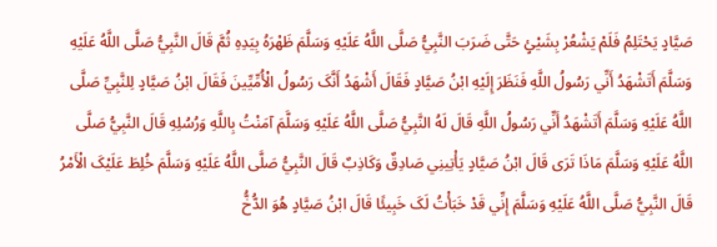صَيَّادٍ يَحْتَلِمُ فَلَمْ يَشْعُرْ بِشَيْئٍ حَتَّی ضَرَبَ النَّبِيُّ صَلَّی اللَّهُ عَلَيْهِ وَسَلَّمَ ظَهْرَهُ بِيَدِهِ ثُمَّ قَالَ النَّبِيُّ صَلَّی اللَّهُ عَلَيْهِ وَسَلَّمَ أَتَشْهَدُ أَنِّي رَسُولُ اللَّهِ فَنَظَرَ إِلَيْهِ ابْنُ صَيَّادٍ فَقَالَ أَشْهَدُ أَنَّکَ رَسُولُ الْأُمِّيِّينَ فَقَالَ ابْنُ صَيَّادٍ لِلنَّبِيِّ صَلَّی اللَّهُ عَلَيْهِ وَسَلَّمَ أَتَشْهَدُ أَنِّي رَسُولُ اللَّهِ قَالَ لَهُ النَّبِيُّ صَلَّی اللَّهُ عَلَيْهِ وَسَلَّمَ آمَنْتُ بِاللَّهِ وَرُسُلِهِ قَالَ النَّبِيُّ صَلَّی اللَّهُ عَلَيْهِ وَسَلَّمَ مَاذَا تَرَی قَالَ ابْنُ صَيَّادٍ يَأْتِينِي صَادِقٌ وَکَاذِبٌ قَالَ النَّبِيُّ صَلَّی اللَّهُ عَلَيْهِ وَسَلَّمَ خُلِطَ عَلَيْکَ الْأَمْرُ قَالَ النَّبِيُّ صَلَّی اللَّهُ عَلَيْهِ وَسَلَّمَ إِنِّي قَدْ خَبَأْتُ لَکَ خَبِيئًا قَالَ ابْنُ صَيَّادٍ هُوَ الدُّخُّ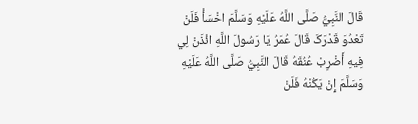قَالَ النَّبِيُّ صَلَّی اللَّهُ عَلَيْهِ وَسَلَّمَ اخْسَأْ فَلَنْ تَعْدُوَ قَدْرَکَ قَالَ عُمَرُ يَا رَسُولَ اللَّهِ ائْذَنْ لِي فِيهِ أَضْرِبْ عُنُقَهُ قَالَ النَّبِيُّ صَلَّی اللَّهُ عَلَيْهِ وَسَلَّمَ إِنْ يَکُنْهُ فَلَنْ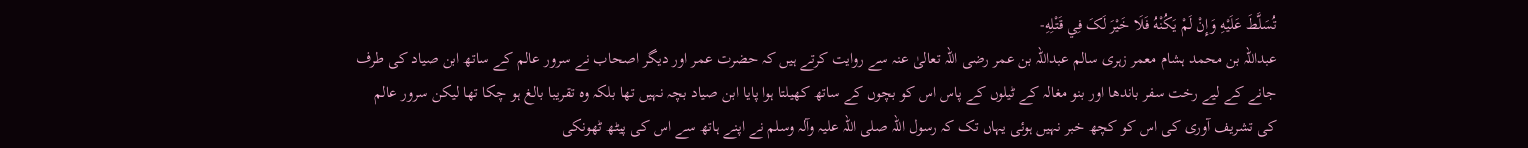تُسَلَّطَ عَلَيْهِ وَإِنْ لَمْ يَکُنْهُ فَلَا خَيْرَ لَکَ فِي قَتْلِهِ-
عبداللہ بن محمد ہشام معمر زہری سالم عبداللہ بن عمر رضی اللہ تعالیٰ عنہ سے روایت کرتے ہیں کہ حضرت عمر اور دیگر اصحاب نے سرور عالم کے ساتھ ابن صیاد کی طرف جانے کے لیے رخت سفر باندھا اور بنو مغالہ کے ٹیلوں کے پاس اس کو بچوں کے ساتھ کھیلتا ہوا پایا ابن صیاد بچہ نہیں تھا بلکہ وہ تقریبا بالغ ہو چکا تھا لیکن سرور عالم کی تشریف آوری کی اس کو کچھ خبر نہیں ہوئی یہاں تک کہ رسول اللہ صلی اللہ علیہ وآلہ وسلم نے اپنے ہاتھ سے اس کی پیٹھ ٹھونکی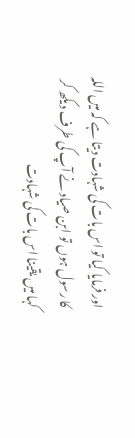اور فرمایا کیا تو اس بات کی شہادت دیتا ہے کہ میں اللہ کا رسول ہوں تو ابن صیاد نے آپ کی طرف دیکھ کر کہا میں یقینا اس بات کی شہادت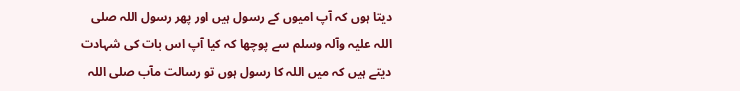دیتا ہوں کہ آپ امیوں کے رسول ہیں اور پھر رسول اللہ صلی اللہ علیہ وآلہ وسلم سے پوچھا کہ کیا آپ اس بات کی شہادت دیتے ہیں کہ میں اللہ کا رسول ہوں تو رسالت مآب صلی اللہ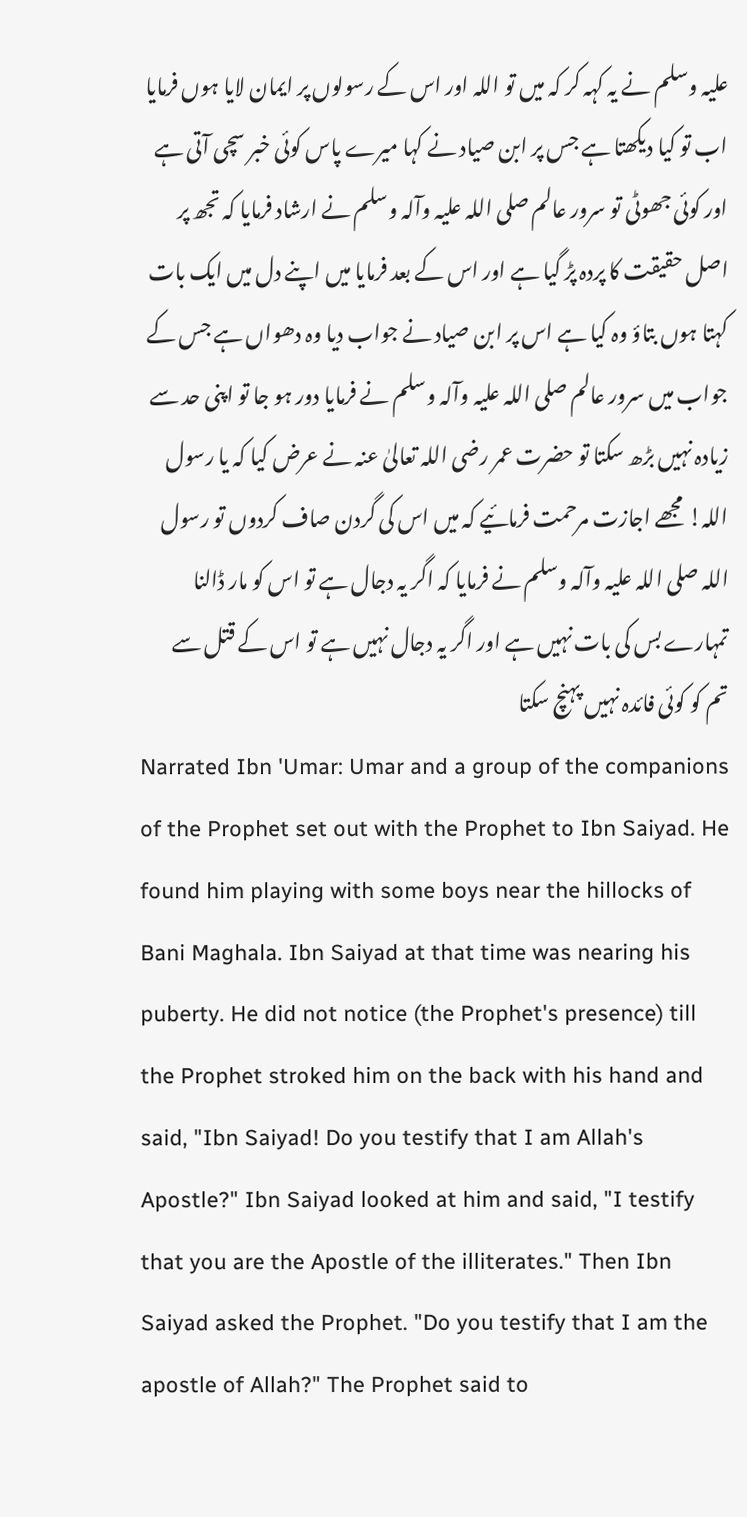علیہ وسلم نے یہ کہہ کر کہ میں تو اللہ اور اس کے رسولوں پر ایمان لایا ہوں فرمایا اب تو کیا دیکھتا ہے جس پر ابن صیاد نے کہا میرے پاس کوئی خبر سچی آتی ہے اور کوئی جھوٹی تو سرور عالم صلی اللہ علیہ وآلہ وسلم نے ارشاد فرمایا کہ تجھ پر اصل حقیقت کا پردہ پڑ گیا ہے اور اس کے بعد فرمایا میں اپنے دل میں ایک بات کہتا ہوں بتاؤ وہ کیا ہے اس پر ابن صیاد نے جواب دیا وہ دھواں ہے جس کے جواب میں سرور عالم صلی اللہ علیہ وآلہ وسلم نے فرمایا دور ہو جا تو اپنی حد سے زیادہ نہیں بڑھ سکتا تو حضرت عمر رضی اللہ تعالیٰ عنہ نے عرض کیا کہ یا رسول اللہ! مجھے اجازت مرحمت فرمائیے کہ میں اس کی گردن صاف کردوں تو رسول اللہ صلی اللہ علیہ وآلہ وسلم نے فرمایا کہ اگر یہ دجال ہے تو اس کو مار ڈالنا تمہارے بس کی بات نہیں ہے اور اگر یہ دجال نہیں ہے تو اس کے قتل سے تم کو کوئی فائدہ نہیں پہنچ سکتا
Narrated Ibn 'Umar: Umar and a group of the companions of the Prophet set out with the Prophet to Ibn Saiyad. He found him playing with some boys near the hillocks of Bani Maghala. Ibn Saiyad at that time was nearing his puberty. He did not notice (the Prophet's presence) till the Prophet stroked him on the back with his hand and said, "Ibn Saiyad! Do you testify that I am Allah's Apostle?" Ibn Saiyad looked at him and said, "I testify that you are the Apostle of the illiterates." Then Ibn Saiyad asked the Prophet. "Do you testify that I am the apostle of Allah?" The Prophet said to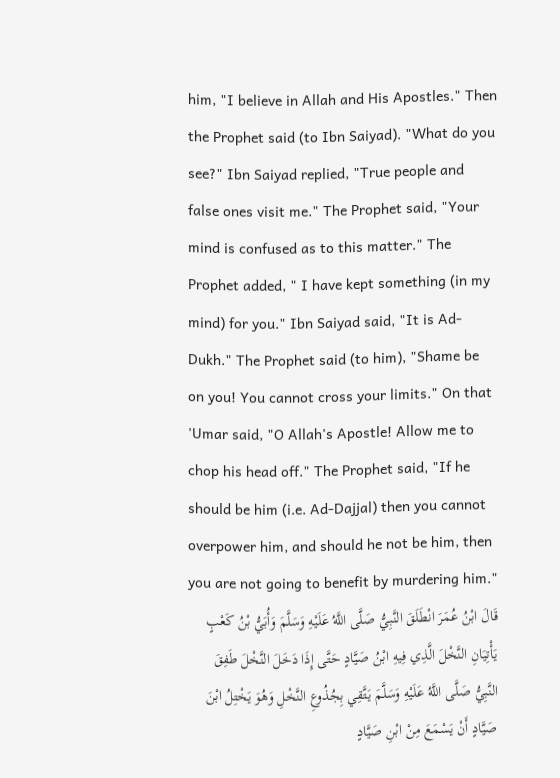him, "I believe in Allah and His Apostles." Then the Prophet said (to Ibn Saiyad). "What do you see?" Ibn Saiyad replied, "True people and false ones visit me." The Prophet said, "Your mind is confused as to this matter." The Prophet added, " I have kept something (in my mind) for you." Ibn Saiyad said, "It is Ad-Dukh." The Prophet said (to him), "Shame be on you! You cannot cross your limits." On that 'Umar said, "O Allah's Apostle! Allow me to chop his head off." The Prophet said, "If he should be him (i.e. Ad-Dajjal) then you cannot overpower him, and should he not be him, then you are not going to benefit by murdering him."
قَالَ ابْنُ عُمَرَ انْطَلَقَ النَّبِيُّ صَلَّی اللَّهُ عَلَيْهِ وَسَلَّمَ وَأُبَيُّ بْنُ کَعْبٍ يَأْتِيَانِ النَّخْلَ الَّذِي فِيهِ ابْنُ صَيَّادٍ حَتَّی إِذَا دَخَلَ النَّخْلَ طَفِقَ النَّبِيُّ صَلَّی اللَّهُ عَلَيْهِ وَسَلَّمَ يَتَّقِي بِجُذُوعِ النَّخْلِ وَهُوَ يَخْتِلُ ابْنَ صَيَّادٍ أَنْ يَسْمَعَ مِنْ ابْنِ صَيَّادٍ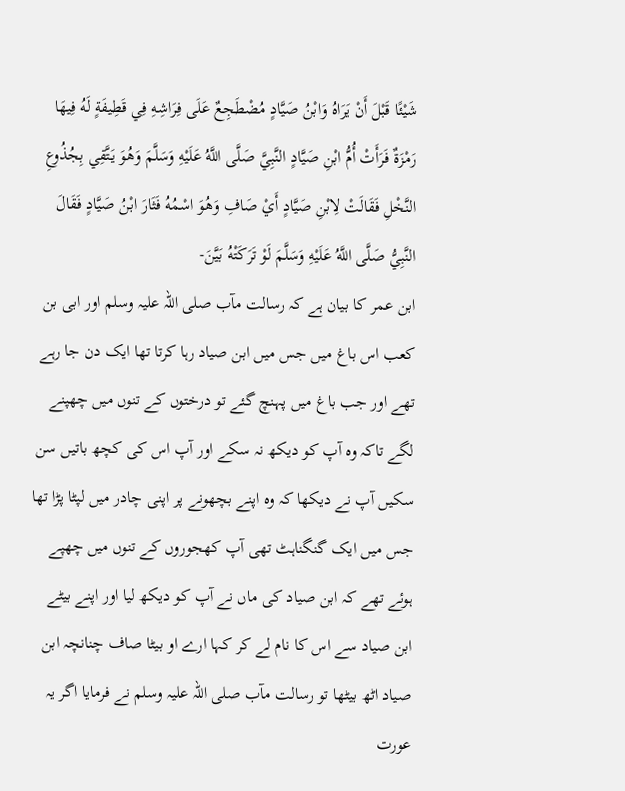شَيْئًا قَبْلَ أَنْ يَرَاهُ وَابْنُ صَيَّادٍ مُضْطَجِعٌ عَلَی فِرَاشِهِ فِي قَطِيفَةٍ لَهُ فِيهَا رَمْزَةٌ فَرَأَتْ أُمُّ ابْنِ صَيَّادٍ النَّبِيَّ صَلَّی اللَّهُ عَلَيْهِ وَسَلَّمَ وَهُوَ يَتَّقِي بِجُذُوعِ النَّخْلِ فَقَالَتْ لِابْنِ صَيَّادٍ أَيْ صَافِ وَهُوَ اسْمُهُ فَثَارَ ابْنُ صَيَّادٍ فَقَالَ النَّبِيُّ صَلَّی اللَّهُ عَلَيْهِ وَسَلَّمَ لَوْ تَرَکَتْهُ بَيَّنَ-
ابن عمر کا بیان ہے کہ رسالت مآب صلی اللہ علیہ وسلم اور ابی بن کعب اس باغ میں جس میں ابن صیاد رہا کرتا تھا ایک دن جا رہے تھے اور جب باغ میں پہنچ گئے تو درختوں کے تنوں میں چھپنے لگے تاکہ وہ آپ کو دیکھ نہ سکے اور آپ اس کی کچھ باتیں سن سکیں آپ نے دیکھا کہ وہ اپنے بچھونے پر اپنی چادر میں لپٹا پڑا تھا جس میں ایک گنگناہٹ تھی آپ کھجوروں کے تنوں میں چھپے ہوئے تھے کہ ابن صیاد کی ماں نے آپ کو دیکھ لیا اور اپنے بیٹے ابن صیاد سے اس کا نام لے کر کہا ارے او بیٹا صاف چنانچہ ابن صیاد اٹھ بیٹھا تو رسالت مآب صلی اللہ علیہ وسلم نے فرمایا اگر یہ عورت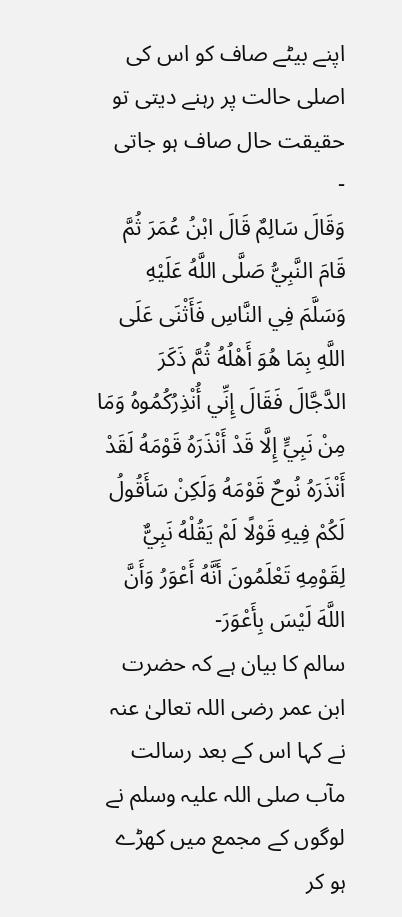اپنے بیٹے صاف کو اس کی اصلی حالت پر رہنے دیتی تو حقیقت حال صاف ہو جاتی
-
وَقَالَ سَالِمٌ قَالَ ابْنُ عُمَرَ ثُمَّ قَامَ النَّبِيُّ صَلَّی اللَّهُ عَلَيْهِ وَسَلَّمَ فِي النَّاسِ فَأَثْنَی عَلَی اللَّهِ بِمَا هُوَ أَهْلُهُ ثُمَّ ذَکَرَ الدَّجَّالَ فَقَالَ إِنِّي أُنْذِرُکُمُوهُ وَمَا مِنْ نَبِيٍّ إِلَّا قَدْ أَنْذَرَهُ قَوْمَهُ لَقَدْ أَنْذَرَهُ نُوحٌ قَوْمَهُ وَلَکِنْ سَأَقُولُ لَکُمْ فِيهِ قَوْلًا لَمْ يَقُلْهُ نَبِيٌّ لِقَوْمِهِ تَعْلَمُونَ أَنَّهُ أَعْوَرُ وَأَنَّ اللَّهَ لَيْسَ بِأَعْوَرَ-
سالم کا بیان ہے کہ حضرت ابن عمر رضی اللہ تعالیٰ عنہ نے کہا اس کے بعد رسالت مآب صلی اللہ علیہ وسلم نے لوگوں کے مجمع میں کھڑے ہو کر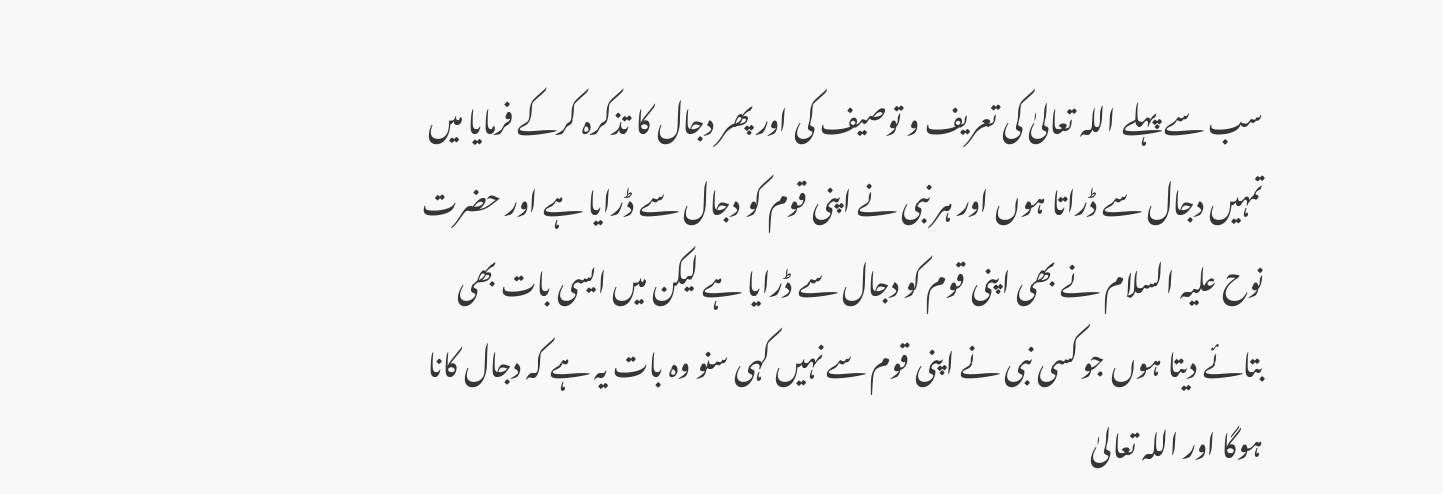سب سے پہلے اللہ تعالیٰ کی تعریف و توصیف کی اور پھر دجال کا تذکرہ کرکے فرمایا میں تمہیں دجال سے ڈراتا ہوں اور ہر نبی نے اپنی قوم کو دجال سے ڈرایا ہے اور حضرت نوح علیہ السلام نے بھی اپنی قوم کو دجال سے ڈرایا ہے لیکن میں ایسی بات بھی بتائے دیتا ہوں جو کسی نبی نے اپنی قوم سے نہیں کہی سنو وہ بات یہ ہے کہ دجال کانا ہوگا اور اللہ تعالیٰ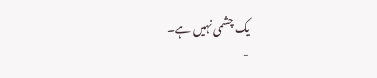یک چشمی نہیں ہے۔
-